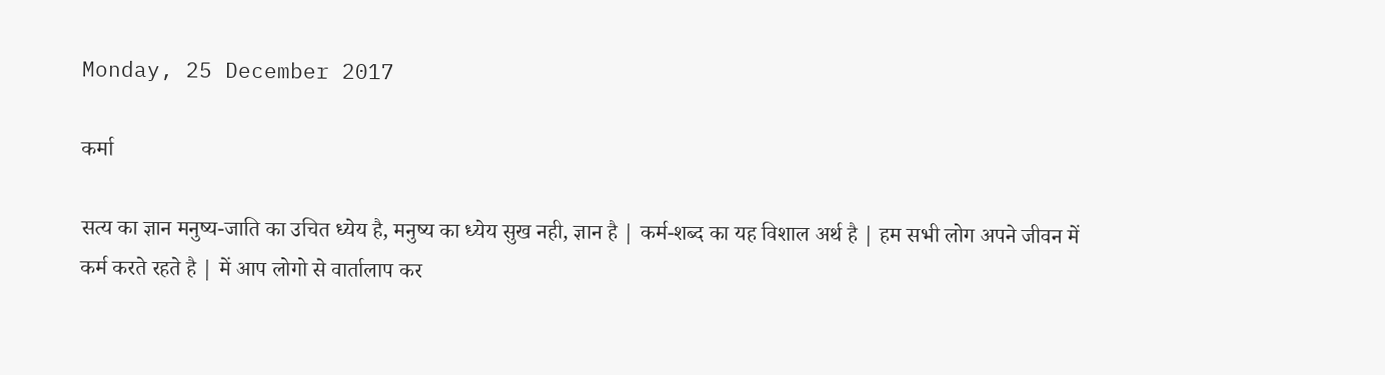Monday, 25 December 2017

कर्मा

सत्य का ज्ञान मनुष्य-जाति का उचित ध्येय है, मनुष्य का ध्येय सुख नही, ज्ञान है | कर्म-शब्द का यह विशाल अर्थ है | हम सभी लोग अपने जीवन में कर्म करते रहते है | में आप लोगो से वार्तालाप कर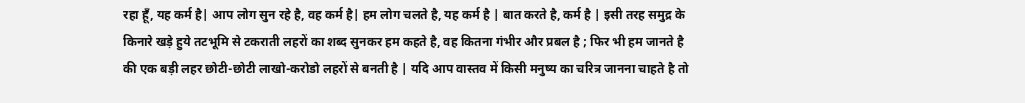रहा हूँ, यह कर्म है| आप लोग सुन रहे है, वह कर्म है| हम लोग चलते है, यह कर्म है | बात करते है, कर्म है | इसी तरह समुद्र के किनारे खड़े हुये तटभूमि से टकराती लहरों का शब्द सुनकर हम कहते है, वह कितना गंभीर और प्रबल है ; फिर भी हम जानते है की एक बड़ी लहर छोटी-छोटी लाखो-करोडो लहरों से बनती है | यदि आप वास्तव में किसी मनुष्य का चरित्र जानना चाहते है तो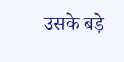उसके बड़े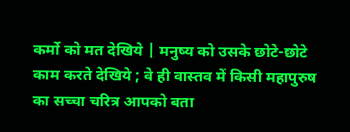कर्मो को मत देखिये | मनुष्य को उसके छोटे-छोटे काम करते देखिये ; वे ही वास्तव में किसी महापुरुष का सच्चा चरित्र आपको बता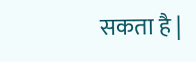सकता है |